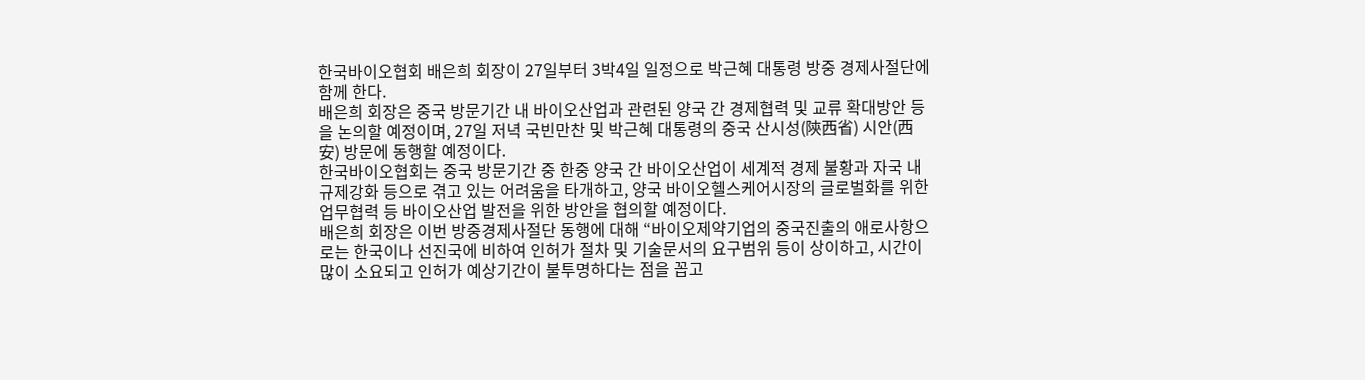한국바이오협회 배은희 회장이 27일부터 3박4일 일정으로 박근혜 대통령 방중 경제사절단에 함께 한다.
배은희 회장은 중국 방문기간 내 바이오산업과 관련된 양국 간 경제협력 및 교류 확대방안 등을 논의할 예정이며, 27일 저녁 국빈만찬 및 박근혜 대통령의 중국 산시성(陝西省) 시안(西安) 방문에 동행할 예정이다.
한국바이오협회는 중국 방문기간 중 한중 양국 간 바이오산업이 세계적 경제 불황과 자국 내 규제강화 등으로 겪고 있는 어려움을 타개하고, 양국 바이오헬스케어시장의 글로벌화를 위한 업무협력 등 바이오산업 발전을 위한 방안을 협의할 예정이다.
배은희 회장은 이번 방중경제사절단 동행에 대해 “바이오제약기업의 중국진출의 애로사항으로는 한국이나 선진국에 비하여 인허가 절차 및 기술문서의 요구범위 등이 상이하고, 시간이 많이 소요되고 인허가 예상기간이 불투명하다는 점을 꼽고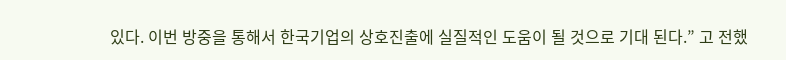있다. 이번 방중을 통해서 한국기업의 상호진출에 실질적인 도움이 될 것으로 기대 된다.” 고 전했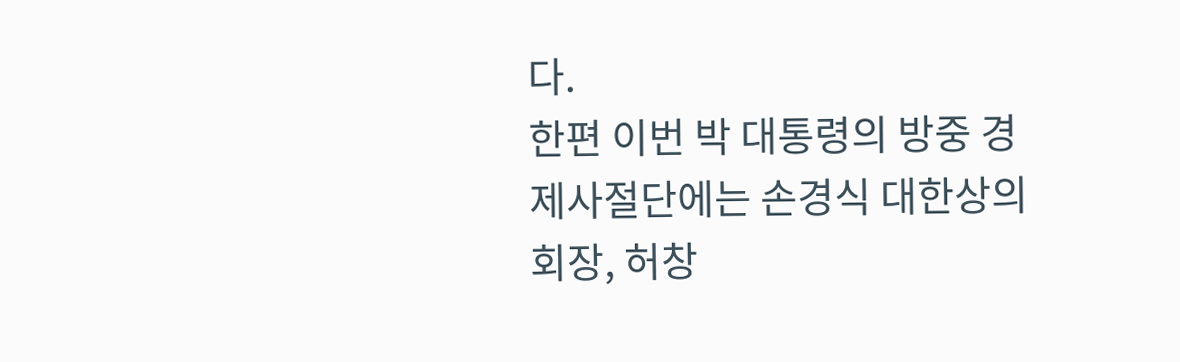다.
한편 이번 박 대통령의 방중 경제사절단에는 손경식 대한상의 회장, 허창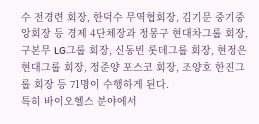수 전경련 회장, 한덕수 무역협회장, 김기문 중기중앙회장 등 경제 4단체장과 정몽구 현대차그룹 회장, 구본무 LG그룹 회장, 신동빈 롯데그룹 회장, 현정은 현대그룹 회장, 정준양 포스코 회장, 조양호 한진그룹 회장 등 71명이 수행하게 된다.
특히 바이오헬스 분야에서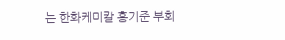는 한화케미칼 홍기준 부회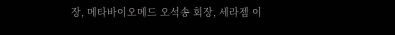장, 메타바이오메드 오석송 회장, 세라젬 이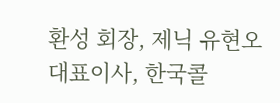환성 회장, 제닉 유현오 대표이사, 한국콜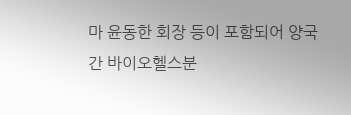마 윤동한 회장 등이 포함되어 양국간 바이오헬스분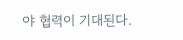야 협력이 기대된다.